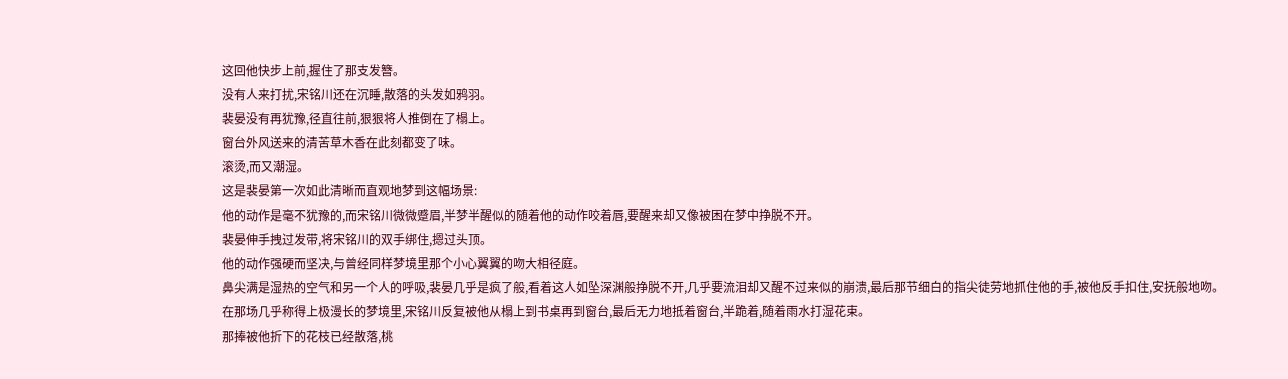这回他快步上前,握住了那支发簪。
没有人来打扰,宋铭川还在沉睡,散落的头发如鸦羽。
裴晏没有再犹豫,径直往前,狠狠将人推倒在了榻上。
窗台外风送来的清苦草木香在此刻都变了味。
滚烫,而又潮湿。
这是裴晏第一次如此清晰而直观地梦到这幅场景:
他的动作是毫不犹豫的,而宋铭川微微蹙眉,半梦半醒似的随着他的动作咬着唇,要醒来却又像被困在梦中挣脱不开。
裴晏伸手拽过发带,将宋铭川的双手绑住,摁过头顶。
他的动作强硬而坚决,与曾经同样梦境里那个小心翼翼的吻大相径庭。
鼻尖满是湿热的空气和另一个人的呼吸,裴晏几乎是疯了般,看着这人如坠深渊般挣脱不开,几乎要流泪却又醒不过来似的崩溃,最后那节细白的指尖徒劳地抓住他的手,被他反手扣住,安抚般地吻。
在那场几乎称得上极漫长的梦境里,宋铭川反复被他从榻上到书桌再到窗台,最后无力地抵着窗台,半跪着,随着雨水打湿花束。
那捧被他折下的花枝已经散落,桃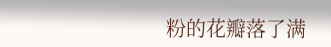粉的花瓣落了满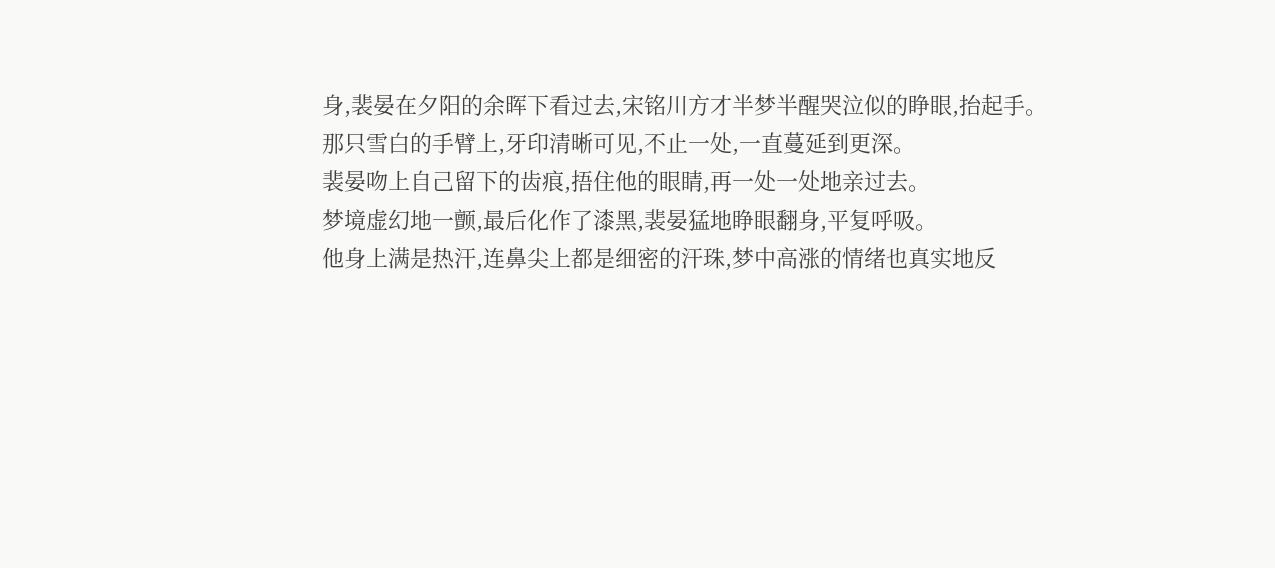身,裴晏在夕阳的余晖下看过去,宋铭川方才半梦半醒哭泣似的睁眼,抬起手。
那只雪白的手臂上,牙印清晰可见,不止一处,一直蔓延到更深。
裴晏吻上自己留下的齿痕,捂住他的眼睛,再一处一处地亲过去。
梦境虚幻地一颤,最后化作了漆黑,裴晏猛地睁眼翻身,平复呼吸。
他身上满是热汗,连鼻尖上都是细密的汗珠,梦中高涨的情绪也真实地反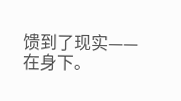馈到了现实——在身下。